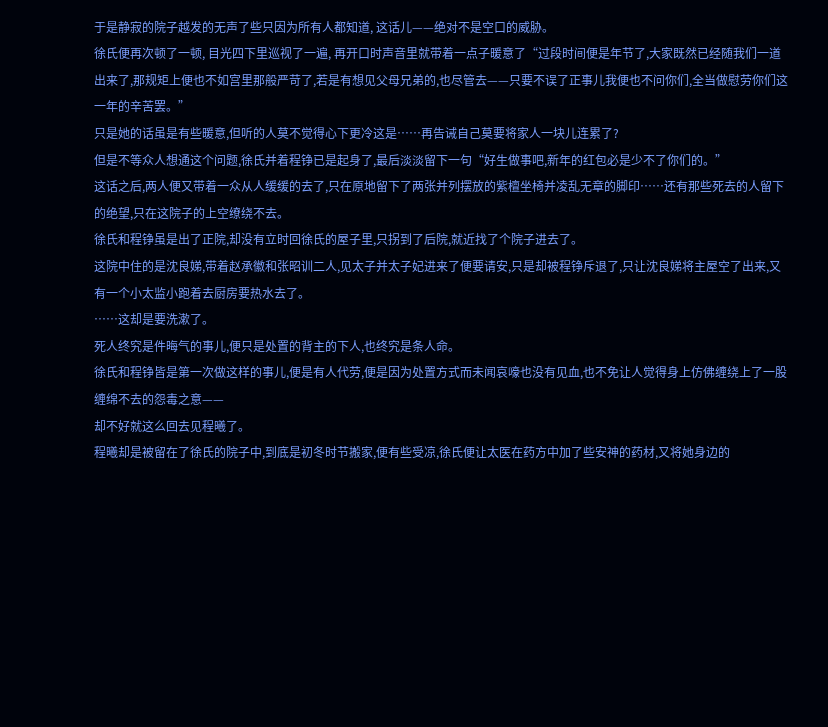于是静寂的院子越发的无声了些只因为所有人都知道, 这话儿——绝对不是空口的威胁。
徐氏便再次顿了一顿, 目光四下里巡视了一遍, 再开口时声音里就带着一点子暖意了“过段时间便是年节了,大家既然已经随我们一道出来了,那规矩上便也不如宫里那般严苛了,若是有想见父母兄弟的,也尽管去——只要不误了正事儿我便也不问你们,全当做慰劳你们这一年的辛苦罢。”
只是她的话虽是有些暖意,但听的人莫不觉得心下更冷这是……再告诫自己莫要将家人一块儿连累了?
但是不等众人想通这个问题,徐氏并着程铮已是起身了,最后淡淡留下一句“好生做事吧,新年的红包必是少不了你们的。”
这话之后,两人便又带着一众从人缓缓的去了,只在原地留下了两张并列摆放的紫檀坐椅并凌乱无章的脚印……还有那些死去的人留下的绝望,只在这院子的上空缭绕不去。
徐氏和程铮虽是出了正院,却没有立时回徐氏的屋子里,只拐到了后院,就近找了个院子进去了。
这院中住的是沈良娣,带着赵承徽和张昭训二人,见太子并太子妃进来了便要请安,只是却被程铮斥退了,只让沈良娣将主屋空了出来,又有一个小太监小跑着去厨房要热水去了。
……这却是要洗漱了。
死人终究是件晦气的事儿,便只是处置的背主的下人,也终究是条人命。
徐氏和程铮皆是第一次做这样的事儿,便是有人代劳,便是因为处置方式而未闻哀嚎也没有见血,也不免让人觉得身上仿佛缠绕上了一股缠绵不去的怨毒之意——
却不好就这么回去见程曦了。
程曦却是被留在了徐氏的院子中,到底是初冬时节搬家,便有些受凉,徐氏便让太医在药方中加了些安神的药材,又将她身边的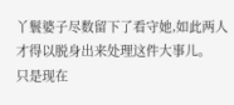丫鬟婆子尽数留下了看守她,如此两人才得以脱身出来处理这件大事儿。
只是现在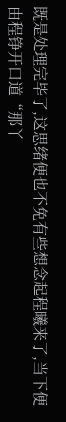既是处理完毕了,这思绪便也不免有些想念起程曦来了,当下便由程铮开口道“那丫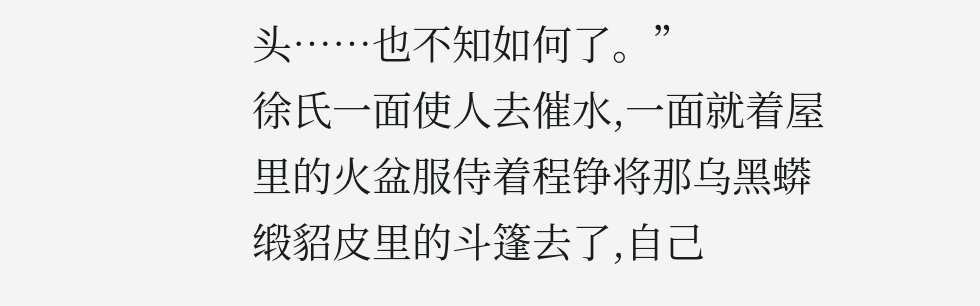头……也不知如何了。”
徐氏一面使人去催水,一面就着屋里的火盆服侍着程铮将那乌黑蟒缎貂皮里的斗篷去了,自己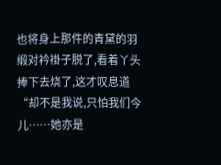也将身上那件的青黛的羽缎对衿褂子脱了,看着丫头捧下去烧了,这才叹息道“却不是我说,只怕我们今儿……她亦是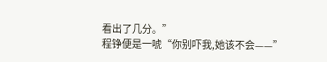看出了几分。”
程铮便是一唬“你别吓我,她该不会——”